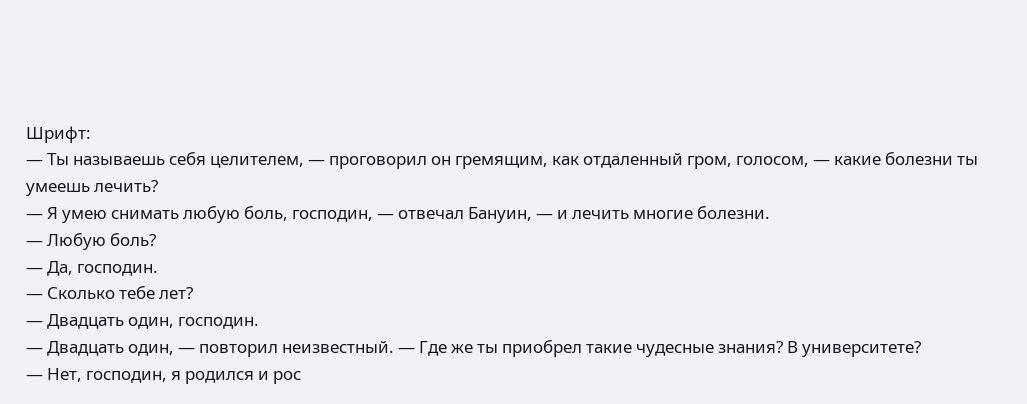Шрифт:
— Ты называешь себя целителем, — проговорил он гремящим, как отдаленный гром, голосом, — какие болезни ты умеешь лечить?
— Я умею снимать любую боль, господин, — отвечал Бануин, — и лечить многие болезни.
— Любую боль?
— Да, господин.
— Сколько тебе лет?
— Двадцать один, господин.
— Двадцать один, — повторил неизвестный. — Где же ты приобрел такие чудесные знания? В университете?
— Нет, господин, я родился и рос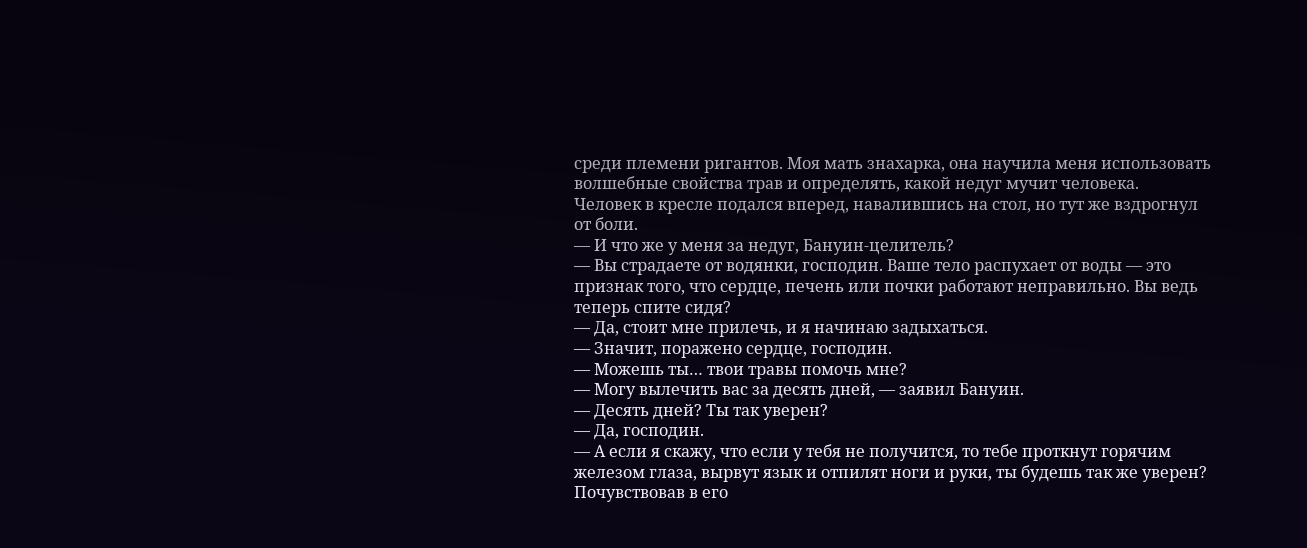среди племени ригантов. Моя мать знахарка, она научила меня использовать волшебные свойства трав и определять, какой недуг мучит человека.
Человек в кресле подался вперед, навалившись на стол, но тут же вздрогнул от боли.
— И что же у меня за недуг, Бануин-целитель?
— Вы страдаете от водянки, господин. Ваше тело распухает от воды — это признак того, что сердце, печень или почки работают неправильно. Вы ведь теперь спите сидя?
— Да, стоит мне прилечь, и я начинаю задыхаться.
— Значит, поражено сердце, господин.
— Можешь ты… твои травы помочь мне?
— Могу вылечить вас за десять дней, — заявил Бануин.
— Десять дней? Ты так уверен?
— Да, господин.
— А если я скажу, что если у тебя не получится, то тебе проткнут горячим железом глаза, вырвут язык и отпилят ноги и руки, ты будешь так же уверен?
Почувствовав в его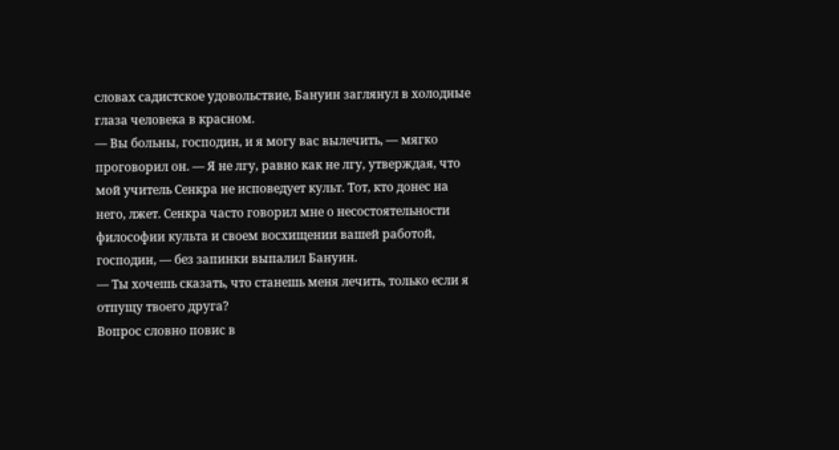словах садистское удовольствие, Бануин заглянул в холодные глаза человека в красном.
— Вы больны, господин, и я могу вас вылечить, — мягко проговорил он. — Я не лгу, равно как не лгу, утверждая, что мой учитель Сенкра не исповедует культ. Тот, кто донес на него, лжет. Сенкра часто говорил мне о несостоятельности философии культа и своем восхищении вашей работой, господин, — без запинки выпалил Бануин.
— Ты хочешь сказать, что станешь меня лечить, только если я отпущу твоего друга?
Вопрос словно повис в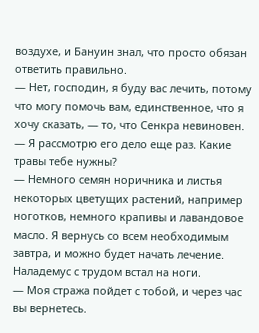воздухе, и Бануин знал, что просто обязан ответить правильно.
— Нет, господин, я буду вас лечить, потому что могу помочь вам, единственное, что я хочу сказать, — то, что Сенкра невиновен.
— Я рассмотрю его дело еще раз. Какие травы тебе нужны?
— Немного семян норичника и листья некоторых цветущих растений, например ноготков, немного крапивы и лавандовое масло. Я вернусь со всем необходимым завтра, и можно будет начать лечение.
Наладемус с трудом встал на ноги.
— Моя стража пойдет с тобой, и через час вы вернетесь.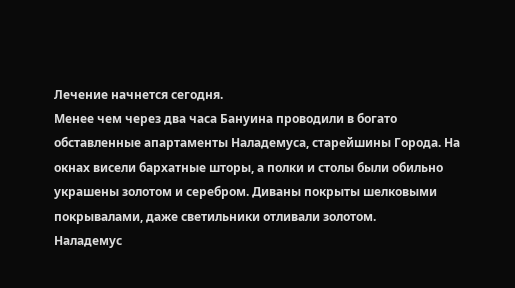Лечение начнется сегодня.
Менее чем через два часа Бануина проводили в богато обставленные апартаменты Наладемуса, старейшины Города. На окнах висели бархатные шторы, а полки и столы были обильно украшены золотом и серебром. Диваны покрыты шелковыми покрывалами, даже светильники отливали золотом.
Наладемус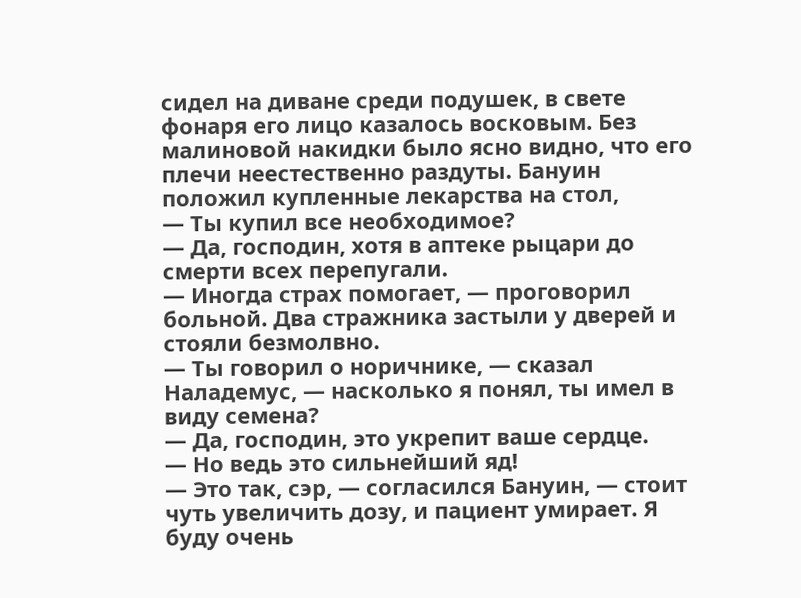сидел на диване среди подушек, в свете фонаря его лицо казалось восковым. Без малиновой накидки было ясно видно, что его плечи неестественно раздуты. Бануин положил купленные лекарства на стол,
— Ты купил все необходимое?
— Да, господин, хотя в аптеке рыцари до смерти всех перепугали.
— Иногда страх помогает, — проговорил больной. Два стражника застыли у дверей и стояли безмолвно.
— Ты говорил о норичнике, — сказал Наладемус, — насколько я понял, ты имел в виду семена?
— Да, господин, это укрепит ваше сердце.
— Но ведь это сильнейший яд!
— Это так, сэр, — согласился Бануин, — стоит чуть увеличить дозу, и пациент умирает. Я буду очень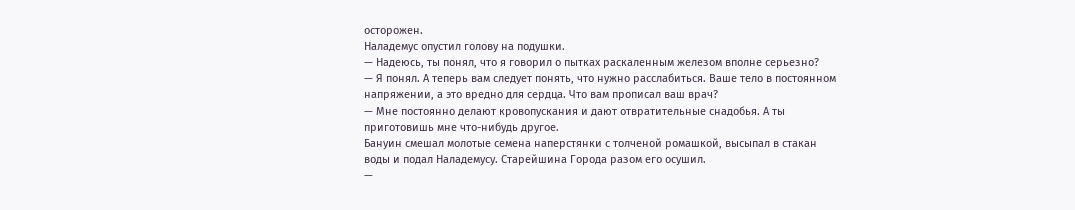осторожен.
Наладемус опустил голову на подушки.
— Надеюсь, ты понял, что я говорил о пытках раскаленным железом вполне серьезно?
— Я понял. А теперь вам следует понять, что нужно расслабиться. Ваше тело в постоянном напряжении, а это вредно для сердца. Что вам прописал ваш врач?
— Мне постоянно делают кровопускания и дают отвратительные снадобья. А ты приготовишь мне что-нибудь другое.
Бануин смешал молотые семена наперстянки с толченой ромашкой, высыпал в стакан воды и подал Наладемусу. Старейшина Города разом его осушил.
—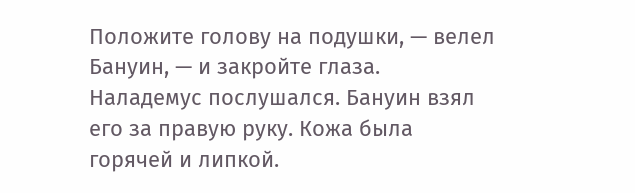Положите голову на подушки, — велел Бануин, — и закройте глаза.
Наладемус послушался. Бануин взял его за правую руку. Кожа была горячей и липкой.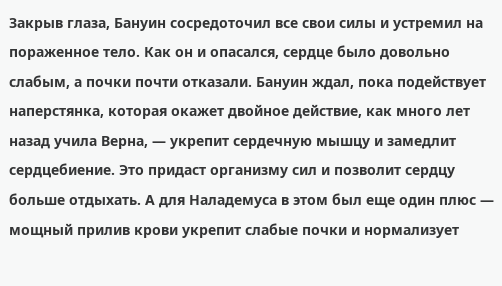Закрыв глаза, Бануин сосредоточил все свои силы и устремил на пораженное тело. Как он и опасался, сердце было довольно слабым, а почки почти отказали. Бануин ждал, пока подействует наперстянка, которая окажет двойное действие, как много лет назад учила Верна, — укрепит сердечную мышцу и замедлит сердцебиение. Это придаст организму сил и позволит сердцу больше отдыхать. А для Наладемуса в этом был еще один плюс — мощный прилив крови укрепит слабые почки и нормализует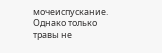мочеиспускание. Однако только травы не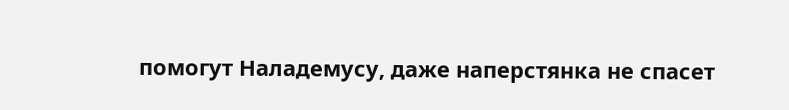помогут Наладемусу, даже наперстянка не спасет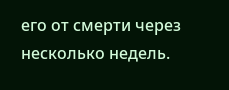его от смерти через несколько недель.